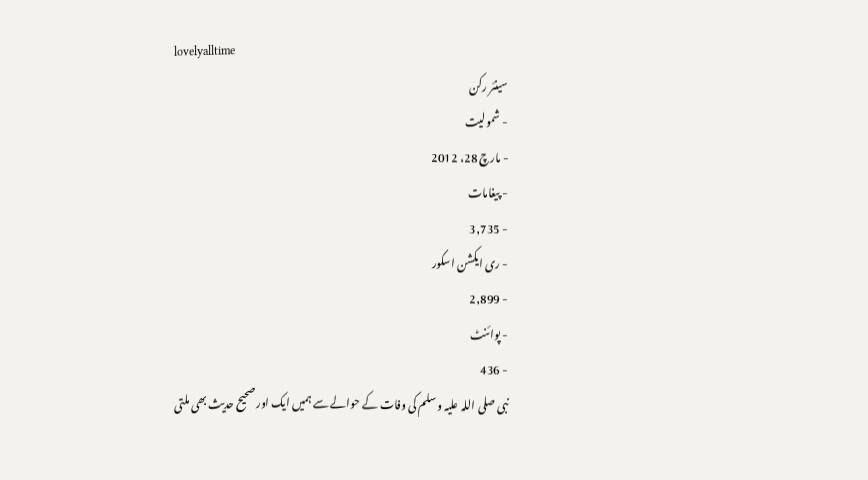lovelyalltime
سینئر رکن
- شمولیت
- مارچ 28، 2012
- پیغامات
- 3,735
- ری ایکشن اسکور
- 2,899
- پوائنٹ
- 436
نبی صلی اللہ علیہ وسلم کی وفات کے حوالے سے ہمیں ایک اور صحیح حدیث بھی ملتی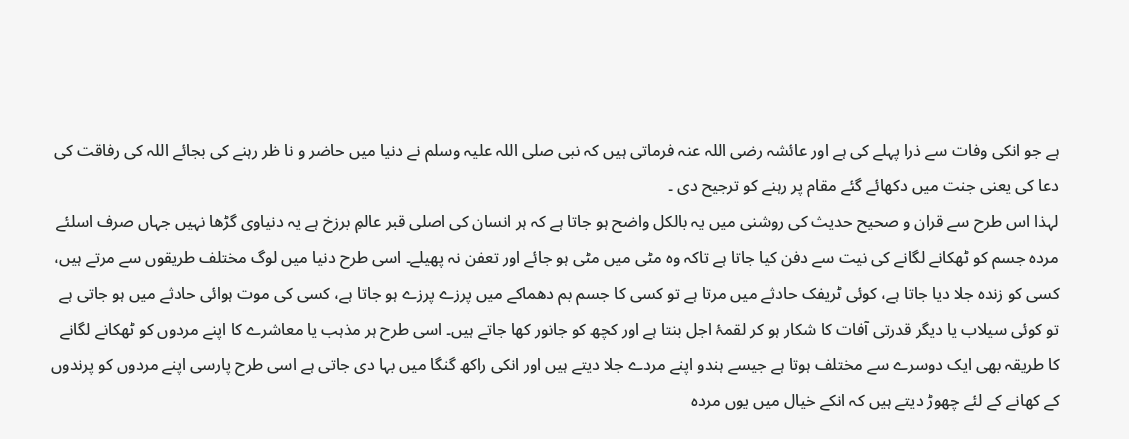ہے جو انکی وفات سے ذرا پہلے کی ہے اور عائشہ رضی اللہ عنہ فرماتی ہیں کہ نبی صلی اللہ علیہ وسلم نے دنیا میں حاضر و نا ظر رہنے کی بجائے اللہ کی رفاقت کی دعا کی یعنی جنت میں دکھائے گئے مقام پر رہنے کو ترجیح دی ۔
لہذا اس طرح سے قران و صحیح حدیث کی روشنی میں یہ بالکل واضح ہو جاتا ہے کہ ہر انسان کی اصلی قبر عالمِ برزخ ہے یہ دنیاوی گڑھا نہیں جہاں صرف اسلئے مردہ جسم کو ٹھکانے لگانے کی نیت سے دفن کیا جاتا ہے تاکہ وہ مٹی میں مٹی ہو جائے اور تعفن نہ پھیلے۔ اسی طرح دنیا میں لوگ مختلف طریقوں سے مرتے ہیں، کسی کو زندہ جلا دیا جاتا ہے، کوئی ٹریفک حادثے میں مرتا ہے تو کسی کا جسم بم دھماکے میں پرزے پرزے ہو جاتا ہے، کسی کی موت ہوائی حادثے میں ہو جاتی ہے تو کوئی سیلاب یا دیگر قدرتی آفات کا شکار ہو کر لقمۂ اجل بنتا ہے اور کچھ کو جانور کھا جاتے ہیں۔ اسی طرح ہر مذہب یا معاشرے کا اپنے مردوں کو ٹھکانے لگانے کا طریقہ بھی ایک دوسرے سے مختلف ہوتا ہے جیسے ہندو اپنے مردے جلا دیتے ہیں اور انکی راکھ گنگا میں بہا دی جاتی ہے اسی طرح پارسی اپنے مردوں کو پرندوں کے کھانے کے لئے چھوڑ دیتے ہیں کہ انکے خیال میں یوں مردہ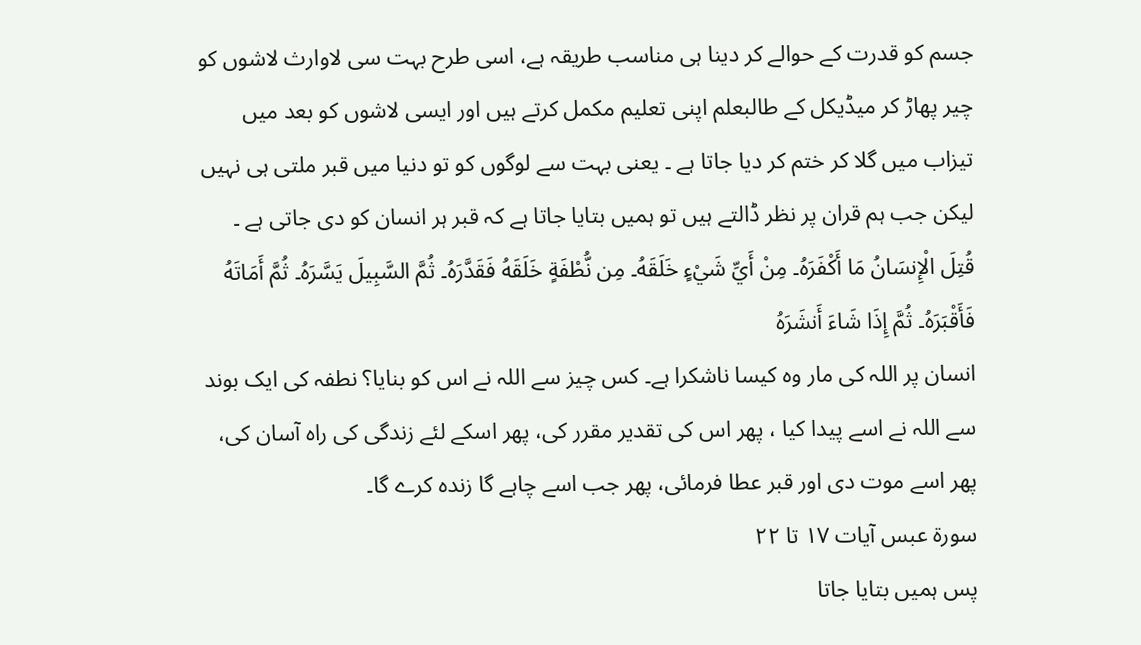جسم کو قدرت کے حوالے کر دینا ہی مناسب طریقہ ہے، اسی طرح بہت سی لاوارث لاشوں کو چیر پھاڑ کر میڈیکل کے طالبعلم اپنی تعلیم مکمل کرتے ہیں اور ایسی لاشوں کو بعد میں تیزاب میں گلا کر ختم کر دیا جاتا ہے ۔ یعنی بہت سے لوگوں کو تو دنیا میں قبر ملتی ہی نہیں لیکن جب ہم قران پر نظر ڈالتے ہیں تو ہمیں بتایا جاتا ہے کہ قبر ہر انسان کو دی جاتی ہے ۔
قُتِلَ الْإِنسَانُ مَا أَكْفَرَهُ۔ مِنْ أَيِّ شَيْءٍ خَلَقَهُ۔ مِن نُّطْفَةٍ خَلَقَهُ فَقَدَّرَهُ۔ ثُمَّ السَّبِيلَ يَسَّرَهُ۔ ثُمَّ أَمَاتَهُ فَأَقْبَرَهُ۔ ثُمَّ إِذَا شَاءَ أَنشَرَهُ
انسان پر اللہ کی مار وہ کیسا ناشکرا ہے۔ کس چیز سے اللہ نے اس کو بنایا؟ نطفہ کی ایک بوند سے اللہ نے اسے پیدا کیا ، پھر اس کی تقدیر مقرر کی، پھر اسکے لئے زندگی کی راہ آسان کی، پھر اسے موت دی اور قبر عطا فرمائی، پھر جب اسے چاہے گا زندہ کرے گا۔
سورة عبس آیات ۱۷ تا ۲۲
پس ہمیں بتایا جاتا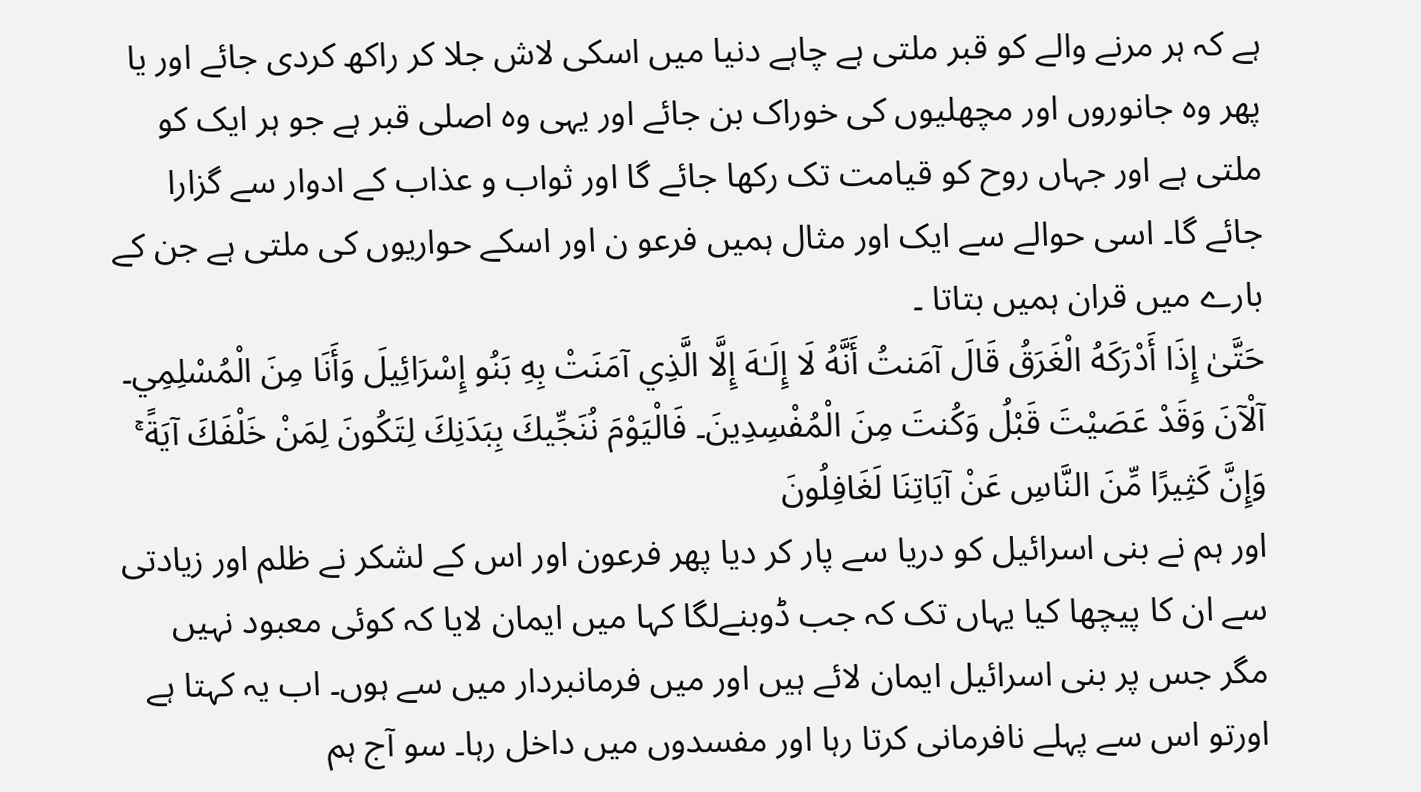ہے کہ ہر مرنے والے کو قبر ملتی ہے چاہے دنیا میں اسکی لاش جلا کر راکھ کردی جائے اور یا پھر وہ جانوروں اور مچھلیوں کی خوراک بن جائے اور یہی وہ اصلی قبر ہے جو ہر ایک کو ملتی ہے اور جہاں روح کو قیامت تک رکھا جائے گا اور ثواب و عذاب کے ادوار سے گزارا جائے گا۔ اسی حوالے سے ایک اور مثال ہمیں فرعو ن اور اسکے حواریوں کی ملتی ہے جن کے بارے میں قران ہمیں بتاتا ۔
حَتَّىٰ إِذَا أَدْرَكَهُ الْغَرَقُ قَالَ آمَنتُ أَنَّهُ لَا إِلَـٰهَ إِلَّا الَّذِي آمَنَتْ بِهِ بَنُو إِسْرَائِيلَ وَأَنَا مِنَ الْمُسْلِمِي۔ آلْآنَ وَقَدْ عَصَيْتَ قَبْلُ وَكُنتَ مِنَ الْمُفْسِدِينَ۔ فَالْيَوْمَ نُنَجِّيكَ بِبَدَنِكَ لِتَكُونَ لِمَنْ خَلْفَكَ آيَةً ۚ وَإِنَّ كَثِيرًا مِّنَ النَّاسِ عَنْ آيَاتِنَا لَغَافِلُونَ
اور ہم نے بنی اسرائیل کو دریا سے پار کر دیا پھر فرعون اور اس کے لشکر نے ظلم اور زيادتی سے ان کا پیچھا کیا یہاں تک کہ جب ڈوبنےلگا کہا میں ایمان لایا کہ کوئی معبود نہیں مگر جس پر بنی اسرائیل ایمان لائے ہیں اور میں فرمانبردار میں سے ہوں۔ اب یہ کہتا ہے اورتو اس سے پہلے نافرمانی کرتا رہا اور مفسدوں میں داخل رہا۔ سو آج ہم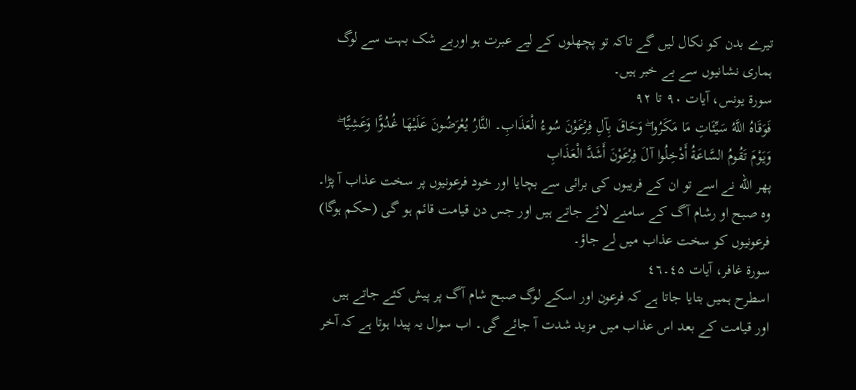تیرے بدن کو نکال لیں گے تاکہ تو پچھلوں کے لیے عبرت ہو اوربے شک بہت سے لوگ ہماری نشانیوں سے بے خبر ہیں۔
سورة یونس، آیات ۹۰ تا ۹۲
فَوَقَاهُ اللَّهُ سَيِّئَاتِ مَا مَكَرُوا ۖ وَحَاقَ بِآلِ فِرْعَوْنَ سُوءُ الْعَذَابِ۔ النَّارُ يُعْرَضُونَ عَلَيْهَا غُدُوًّا وَعَشِيًّا ۖ وَيَوْمَ تَقُومُ السَّاعَةُ أَدْخِلُوا آلَ فِرْعَوْنَ أَشَدَّ الْعَذَابِ
پھر الله نے اسے تو ان کے فریبوں کی برائی سے بچایا اور خود فرعونیوں پر سخت عذاب آ پڑا۔ وہ صبح او رشام آگ کے سامنے لائے جاتے ہیں اور جس دن قیامت قائم ہو گی (حکم ہوگا) فرعونیوں کو سخت عذاب میں لے جاؤ۔
سورة غافر، آیات ٤۵۔٤٦
اسطرح ہمیں بتایا جاتا ہے کہ فرعون اور اسکے لوگ صبح شام آگ پر پیش کئے جاتے ہیں اور قیامت کے بعد اس عذاب میں مزید شدت آ جائے گی۔ اب سوال یہ پیدا ہوتا ہے کہ آخر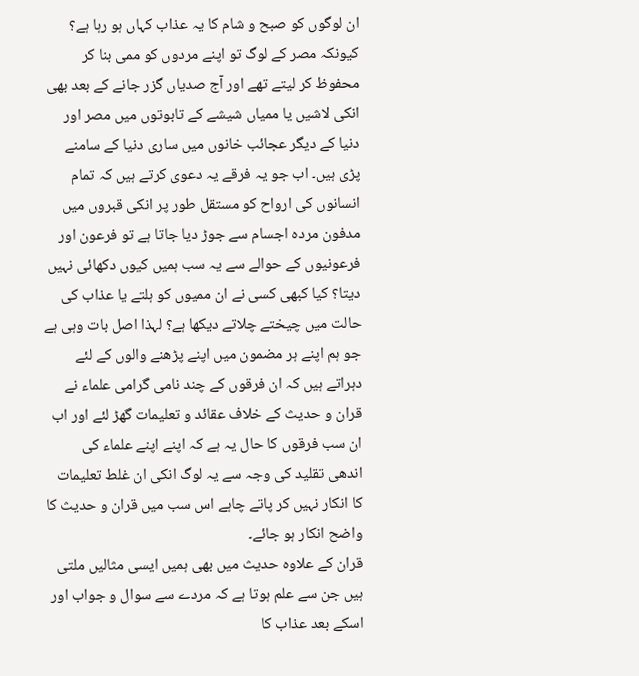ان لوگوں کو صبح و شام کا یہ عذاب کہاں ہو رہا ہے؟ کیونکہ مصر کے لوگ تو اپنے مردوں کو ممی بنا کر محفوظ کر لیتے تھے اور آج صدیاں گزر جانے کے بعد بھی انکی لاشیں یا ممیاں شیشے کے تابوتوں میں مصر اور دنیا کے دیگر عجائب خانوں میں ساری دنیا کے سامنے پڑی ہیں۔ اب جو یہ فرقے یہ دعوی کرتے ہیں کہ تمام انسانوں کی ارواح کو مستقل طور پر انکی قبروں میں مدفون مردہ اجسام سے جوڑ دیا جاتا ہے تو فرعون اور فرعونیوں کے حوالے سے یہ سب ہمیں کیوں دکھائی نہیں دیتا؟ کیا کبھی کسی نے ان ممیوں کو ہلتے یا عذاب کی حالت میں چیختے چلاتے دیکھا ہے؟ لہذا اصل بات وہی ہے جو ہم اپنے ہر مضمون میں اپنے پڑھنے والوں کے لئے دہراتے ہیں کہ ان فرقوں کے چند نامی گرامی علماء نے قران و حدیث کے خلاف عقائد و تعلیمات گھڑ لئے اور اب ان سب فرقوں کا حال یہ ہے کہ اپنے اپنے علماء کی اندھی تقلید کی وجہ سے یہ لوگ انکی ان غلط تعلیمات کا انکار نہیں کر پاتے چاہے اس سب میں قران و حدیث کا واضح انکار ہو جائے۔
قران کے علاوہ حدیث میں بھی ہمیں ایسی مثالیں ملتی ہیں جن سے علم ہوتا ہے کہ مردے سے سوال و جواب اور اسکے بعد عذاب کا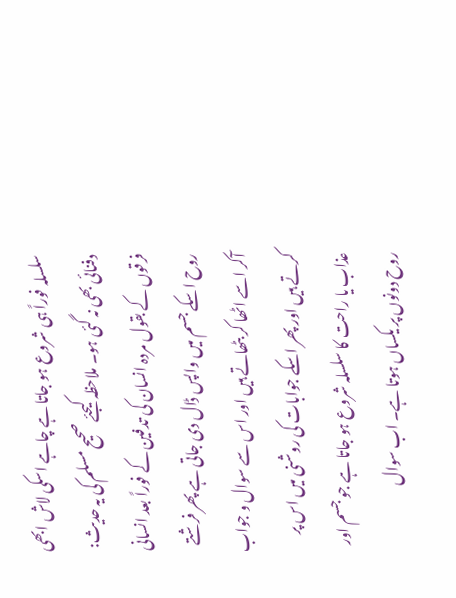سلسلہ فوراً ہی شروع ہو جاتا ہے چاہے اسکی لاش ابھی دفنائی بھی نہ گئی ہو۔ ملاحظہ کیجئے صحیح مسلم کی یہ حدیث:
فرقوں کے بقول مردہ انسان کی تدفین کے فوراً بعد انسانی روح اسکے جسم میں واپس ڈال دی جاتی ہے پھر فرشتے آکر اسے اٹھا کر بٹھاتے ہیں اور اس سے سوال و جواب کرتے ہیں اور پھر اسکے جوابات کی روشنی میں اس پر عذاب یا راحت کا سلسلہ شروع ہو جاتا ہے جو جسم اور روح دونوں پر یکساں ہوتا ہے۔ اب سوال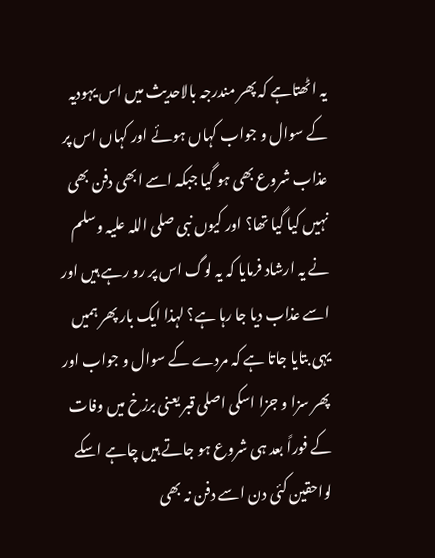یہ اٹھتاہے کہ پھر مندرجہ بالاحدیث میں اس یہودیہ کے سوال و جواب کہاں ہوئے اور کہاں اس پر عذاب شروع بھی ہو گیا جبکہ اسے ابھی دفن بھی نہیں کیا گیا تھا؟ اور کیوں نبی صلی اللہ علیہ وسلم نے یہ ارشاد فرمایا کہ یہ لوگ اس پر رو رہے ہیں اور اسے عذاب دیا جا رہا ہے؟ لہذا ایک بار پھر ہمیں یہی بتایا جاتا ہے کہ مردے کے سوال و جواب اور پھر سزا و جزا اسکی اصلی قبر یعنی برزخ میں وفات کے فوراً بعد ہی شروع ہو جاتے ہیں چاہے اسکے لواحقین کئی دن اسے دفن نہ بھی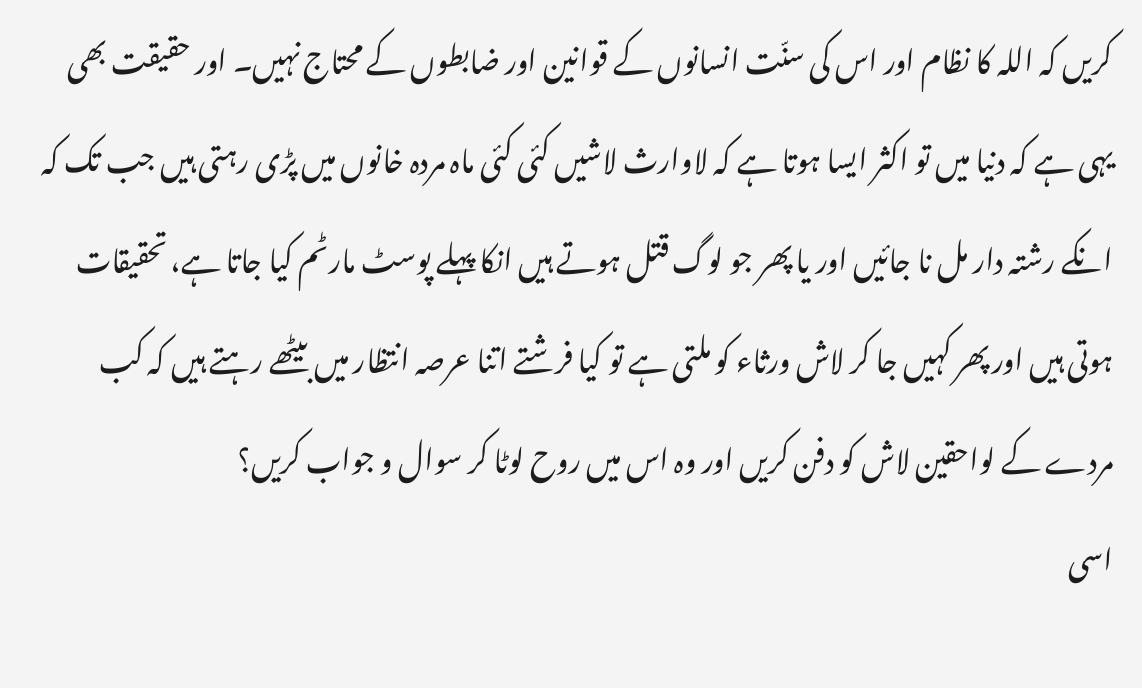کریں کہ اللہ کا نظام اور اس کی سنّت انسانوں کے قوانین اور ضابطوں کے محتاج نہیں۔ اور حقیقت بھی یہی ہے کہ دنیا میں تو اکثر ایسا ہوتا ہے کہ لاوارث لاشیں کئی کئی ماہ مردہ خانوں میں پڑی رہتی ہیں جب تک کہ انکے رشتہ دار مل نا جائیں اور یا پھر جو لوگ قتل ہوتے ہیں انکا پہلے پوسٹ مارٹم کیا جاتا ہے، تحقیقات ہوتی ہیں اور پھر کہیں جا کر لاش ورثاء کو ملتی ہے تو کیا فرشتے اتنا عرصہ انتظار میں بیٹھے رہتے ہیں کہ کب مردے کے لواحقین لاش کو دفن کریں اور وہ اس میں روح لوٹا کر سوال و جواب کریں؟
اسی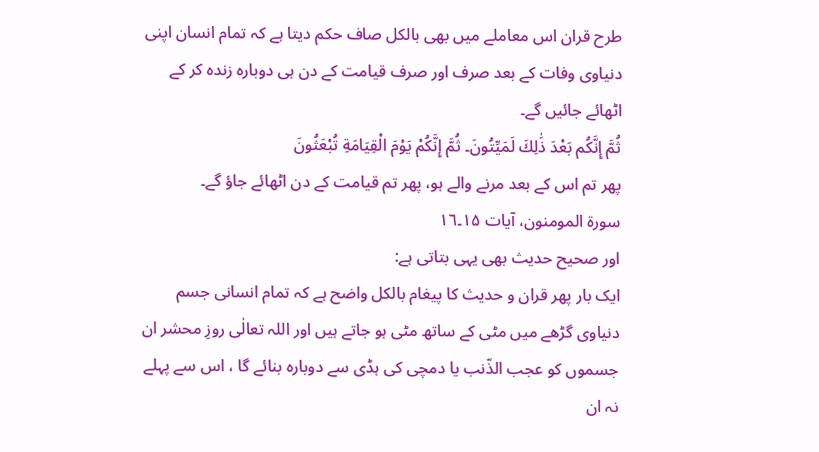طرح قران اس معاملے میں بھی بالکل صاف حکم دیتا ہے کہ تمام انسان اپنی دنیاوی وفات کے بعد صرف اور صرف قیامت کے دن ہی دوبارہ زندہ کر کے اٹھائے جائیں گے۔
ثُمَّ إِنَّكُم بَعْدَ ذَٰلِكَ لَمَيِّتُونَ۔ ثُمَّ إِنَّكُمْ يَوْمَ الْقِيَامَةِ تُبْعَثُونَ
پھر تم اس کے بعد مرنے والے ہو، پھر تم قیامت کے دن اٹھائے جاؤ گے۔
سورة المومنون، آیات ۱۵۔۱٦
اور صحیح حدیث بھی یہی بتاتی ہے:
ایک بار پھر قران و حدیث کا پیغام بالکل واضح ہے کہ تمام انسانی جسم دنیاوی گڑھے میں مٹی کے ساتھ مٹی ہو جاتے ہیں اور اللہ تعالٰی روزِ محشر ان جسموں کو عجب الذّنب یا دمچی کی ہڈی سے دوبارہ بنائے گا ، اس سے پہلے نہ ان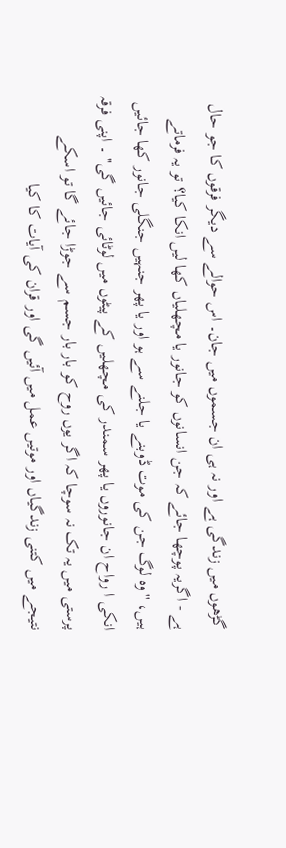گڑھوں میں زندگی ہے اور نہ ہی ان جسموں میں جان۔ اس حوالے سے دیگر فرقوں کا جو حال ہے - اگریہ پوچھا جائے کہ جن انسانوں کو جانور یا مچھلیاں کھا لیں انکا کیا؟ تو یہ فرماتے ہیں، ''وہ لوگ جن کی موت ڈوبنے یا جلنے سے ہو اور یا پھر جنہیں جنگلی جانور کھا جائیں انکی ا رواح ان جانوروں یا پھر سمندر کی مچھلیں کے پیٹوں میں لوٹائی جائیں گی'' ۔ اپنی فرقہ پرستی میں یہ تک نہ سوچا کہ اگر یوں روح کو بار بار جسم سے جوڑا جائے گا تو اسکے نتیجے میں کتنی زندگیاں اور موتیں عمل میں آئیں گی اور قران کی آیات کا کیا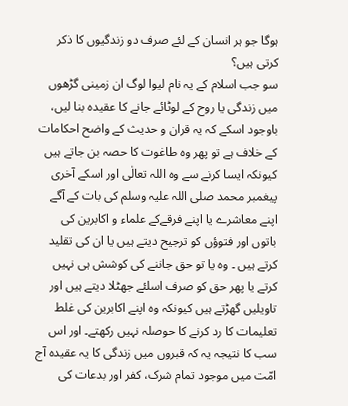ہوگا جو ہر انسان کے لئے صرف دو زندگیوں کا ذکر کرتی ہیں؟
سو جب اسلام کے یہ نام لیوا لوگ ان زمینی گڑھوں میں زندگی یا روح کے لوٹائے جانے کا عقیدہ بنا لیں، باوجود اسکے کہ یہ قران و حدیث کے واضح احکامات کے خلاف ہے تو پھر وہ طاغوت کا حصہ بن جاتے ہیں کیونکہ ایسا کرنے سے وہ اللہ تعالٰی اور اسکے آخری پیغمبر محمد صلی اللہ علیہ وسلم کی بات کے آگے اپنے معاشرے یا اپنے فرقےکے علماء و اکابرین کی باتوں اور فتوؤں کو ترجیح دیتے ہیں یا ان کی تقلید کرتے ہیں ۔ وہ یا تو حق جاننے کی کوشش ہی نہیں کرتے یا پھر حق کو صرف اسلئے جھٹلا دیتے ہیں اور تاویلیں گھڑتے ہیں کیونکہ وہ اپنے اکابرین کی غلط تعلیمات کا رد کرنے کا حوصلہ نہیں رکھتے۔ اور اس سب کا نتیجہ یہ کہ قبروں میں زندگی کا یہ عقیدہ آج امّت میں موجود تمام شرک، کفر اور بدعات کی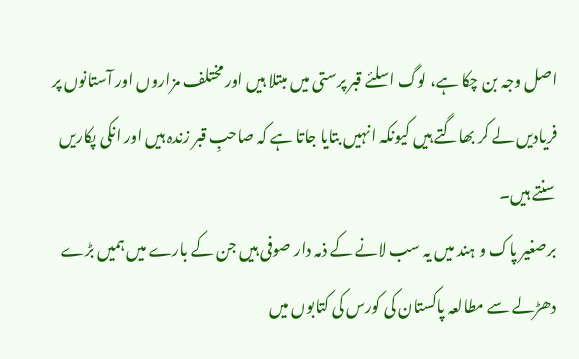اصل وجہ بن چکا ہے، لوگ اسلئے قبر پرستی میں مبتلا ہیں اور مختلف مزاروں اور آستانوں پر فریادیں لے کر بھاگتے ہیں کیونکہ انہیں بتایا جاتا ہے کہ صاحبِ قبر زندہ ہیں اور انکی پکاریں سنتے ہیں۔
برصغیر پاک و ہند میں یہ سب لانے کے ذمہ دار صوفی ہیں جن کے بارے میں ہمیں بڑے دھڑلے سے مطالعہ پاکستان کی کورس کی کتابوں میں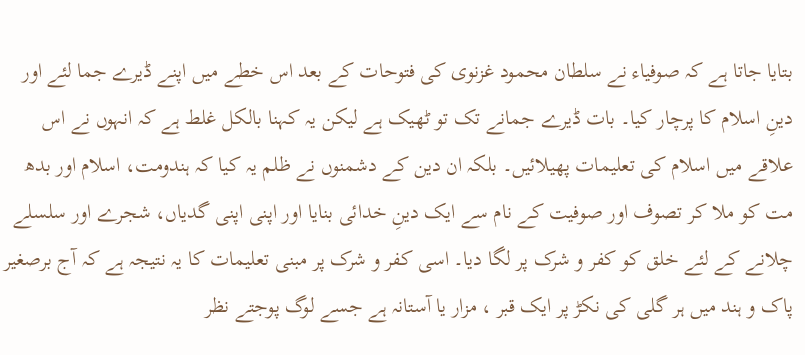بتایا جاتا ہے کہ صوفیاء نے سلطان محمود غزنوی کی فتوحات کے بعد اس خطے میں اپنے ڈیرے جما لئے اور دینِ اسلام کا پرچار کیا۔ بات ڈیرے جمانے تک تو ٹھیک ہے لیکن یہ کہنا بالکل غلط ہے کہ انہوں نے اس علاقے میں اسلام کی تعلیمات پھیلائیں۔ بلکہ ان دین کے دشمنوں نے ظلم یہ کیا کہ ہندومت، اسلام اور بدھ مت کو ملا کر تصوف اور صوفیت کے نام سے ایک دینِ خدائی بنایا اور اپنی اپنی گدیاں، شجرے اور سلسلے چلانے کے لئے خلق کو کفر و شرک پر لگا دیا۔ اسی کفر و شرک پر مبنی تعلیمات کا یہ نتیجہ ہے کہ آج برصغیر پاک و ہند میں ہر گلی کی نکڑ پر ایک قبر ، مزار یا آستانہ ہے جسے لوگ پوجتے نظر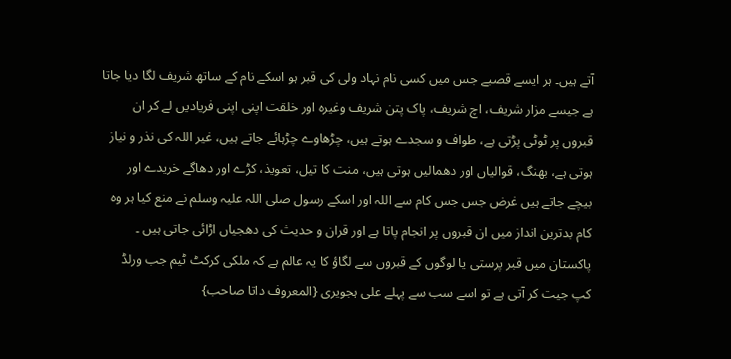آتے ہیں۔ ہر ایسے قصبے جس میں کسی نام نہاد ولی کی قبر ہو اسکے نام کے ساتھ شریف لگا دیا جاتا ہے جیسے مزار شریف، اچ شریف، پاک پتن شریف وغیرہ اور خلقت اپنی اپنی فریادیں لے کر ان قبروں پر ٹوٹی پڑتی ہے، طواف و سجدے ہوتے ہیں، چڑھاوے چڑہائے جاتے ہیں، غیر اللہ کی نذر و نیاز ہوتی ہے، بھنگ، قوالیاں اور دھمالیں ہوتی ہیں، منت کا تیل، تعویذ، کڑے اور دھاگے خریدے اور بیچے جاتے ہیں غرض جس جس کام سے اللہ اور اسکے رسول صلی اللہ علیہ وسلم نے منع کیا ہر وہ کام بدترین انداز میں ان قبروں پر انجام پاتا ہے اور قران و حدیث کی دھجیاں اڑائی جاتی ہیں ۔ پاکستان میں قبر پرستی یا لوگوں کے قبروں سے لگاؤ کا یہ عالم ہے کہ ملکی کرکٹ ٹیم جب ورلڈ کپ جیت کر آتی ہے تو اسے سب سے پہلے علی ہجویری {المعروف داتا صاحب}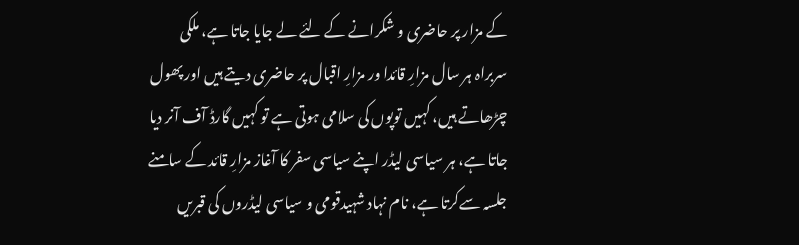کے مزار پر حاضری و شکرانے کے لئے لے جایا جاتا ہے، ملکی سربراہ ہر سال مزارِ قائدا ور مزارِ اقبال پر حاضری دیتے ہیں اور پھول چڑھاتے ہیں، کہیں توپوں کی سلامی ہوتی ہے تو کہیں گارڈ آف آنر دیا جاتا ہے، ہر سیاسی لیڈر اپنے سیاسی سفر کا آغاز مزارِ قائد کے سامنے جلسہ سےکرتا ہے، نام نہاد شہیدقومی و سیاسی لیڈروں کی قبریں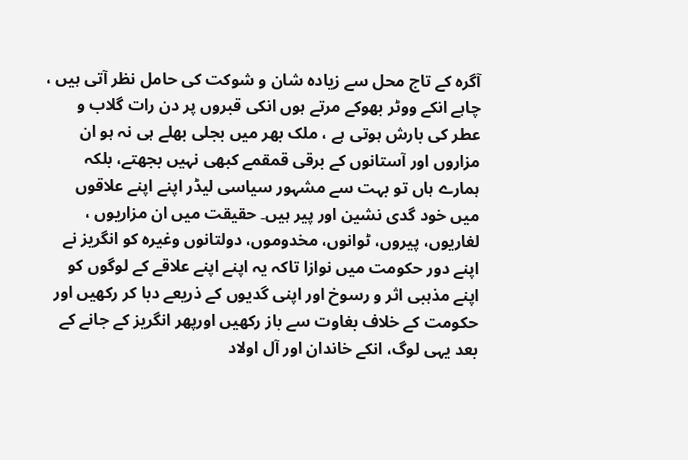آگرہ کے تاج محل سے زیادہ شان و شوکت کی حامل نظر آتی ہیں ، چاہے انکے ووٹر بھوکے مرتے ہوں انکی قبروں پر دن رات گلاب و عطر کی بارش ہوتی ہے ، ملک بھر میں بجلی بھلے ہی نہ ہو ان مزاروں اور آستانوں کے برقی قمقمے کبھی نہیں بجھتے، بلکہ ہمارے ہاں تو بہت سے مشہور سیاسی لیڈر اپنے اپنے علاقوں میں خود گدی نشین اور پیر ہیں۔ حقیقت میں ان مزاریوں ، لغاریوں، پیروں، ٹوانوں، مخدوموں، دولتانوں وغیرہ کو انگریز نے اپنے دور حکومت میں نوازا تاکہ یہ اپنے اپنے علاقے کے لوگوں کو اپنے مذہبی اثر و رسوخ اور اپنی گدیوں کے ذریعے دبا کر رکھیں اور حکومت کے خلاف بغاوت سے باز رکھیں اورپھر انگریز کے جانے کے بعد یہی لوگ، انکے خاندان اور آل اولاد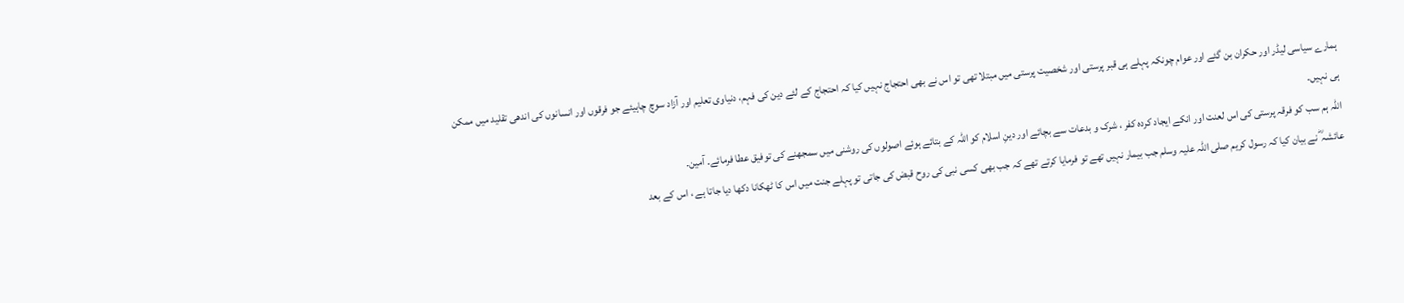ہمارے سیاسی لیڈر اور حکران بن گئے اور عوام چونکہ پہلے ہی قبر پرستی اور شخصیت پرستی میں مبتلا تھی تو اس نے بھی احتجاج نہیں کیا کہ احتجاج کے لئے دین کی فہم، دنیاوی تعلیم اور آزاد سوچ چاہیئے جو فرقوں اور انسانوں کی اندھی تقلید میں ممکن ہی نہیں۔
اللہ ہم سب کو فرقہ پرستی کی اس لعنت اور انکے ایجاد کردہ کفر ، شرک و بدعات سے بچائے اور دینِ اسلام کو اللہ کے بتائے ہوئے اصولوں کی روشنی میں سمجھنے کی توفیق عطا فرمائے۔ آمین۔
عائشہ ؓ نے بیان کیا کہ رسول کریم صلی اللہ علیہ وسلم جب بیمار نہیں تھے تو فرمایا کرتے تھے کہ جب بھی کسی نبی کی روح قبض کی جاتی تو پہلے جنت میں اس کا ٹھکانا دکھا دیا جاتا ہے ، اس کے بعد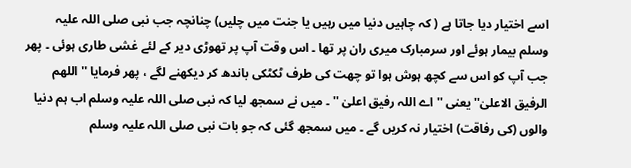اسے اختیار دیا جاتا ہے ( کہ چاہیں دنیا میں رہیں یا جنت میں چلیں) چنانچہ جب نبی صلی اللہ علیہ وسلم بیمار ہوئے اور سرمبارک میری ران پر تھا ۔ اس وقت آپ پر تھوڑی دیر کے لئے غشی طاری ہوئی ۔ پھر جب آپ کو اس سے کچھ ہوش ہوا تو چھت کی طرف ٹکٹکی باندھ کر دیکھنے لگے ، پھر فرمایا ''اللھم الرفيق الاعلیٰ'' یعنی '' اے اللہ رفیق اعلیٰ '' ۔ میں نے سمجھ لیا کہ نبی صلی اللہ علیہ وسلم اب ہم دنیا والوں (کی رفاقت) اختیار نہ کریں گے ۔ میں سمجھ گئی کہ جو بات نبی صلی اللہ علیہ وسلم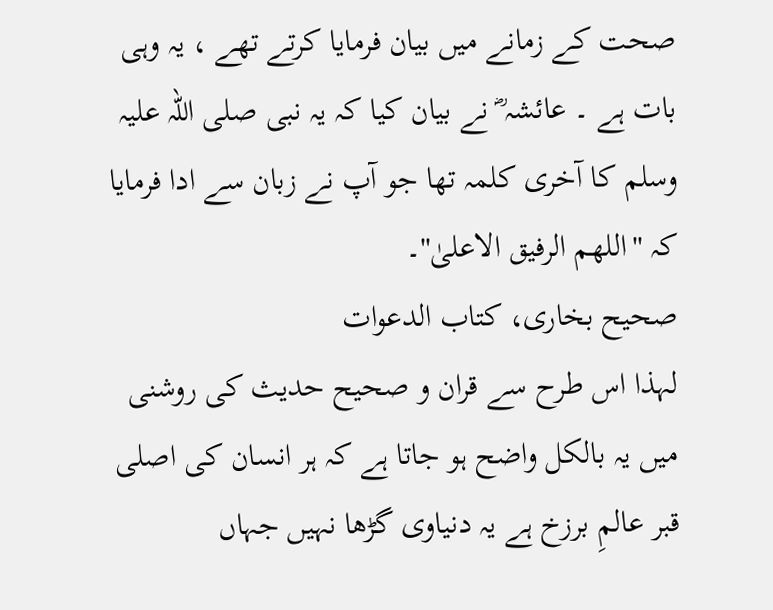صحت کے زمانے میں بیان فرمایا کرتے تھے ، یہ وہی بات ہے ۔ عائشہ ؓ نے بیان کیا کہ یہ نبی صلی اللہ علیہ وسلم کا آخری کلمہ تھا جو آپ نے زبان سے ادا فرمایا کہ ''اللھم الرفيق الاعلیٰ''۔
صحیح بخاری، کتاب الدعوات
لہذا اس طرح سے قران و صحیح حدیث کی روشنی میں یہ بالکل واضح ہو جاتا ہے کہ ہر انسان کی اصلی قبر عالمِ برزخ ہے یہ دنیاوی گڑھا نہیں جہاں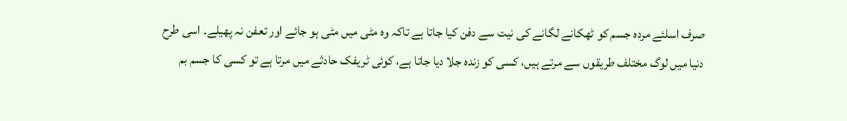صرف اسلئے مردہ جسم کو ٹھکانے لگانے کی نیت سے دفن کیا جاتا ہے تاکہ وہ مٹی میں مٹی ہو جائے اور تعفن نہ پھیلے۔ اسی طرح دنیا میں لوگ مختلف طریقوں سے مرتے ہیں، کسی کو زندہ جلا دیا جاتا ہے، کوئی ٹریفک حادثے میں مرتا ہے تو کسی کا جسم بم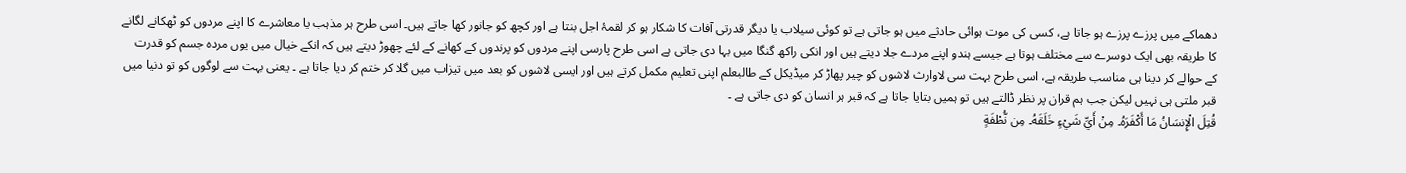دھماکے میں پرزے پرزے ہو جاتا ہے، کسی کی موت ہوائی حادثے میں ہو جاتی ہے تو کوئی سیلاب یا دیگر قدرتی آفات کا شکار ہو کر لقمۂ اجل بنتا ہے اور کچھ کو جانور کھا جاتے ہیں۔ اسی طرح ہر مذہب یا معاشرے کا اپنے مردوں کو ٹھکانے لگانے کا طریقہ بھی ایک دوسرے سے مختلف ہوتا ہے جیسے ہندو اپنے مردے جلا دیتے ہیں اور انکی راکھ گنگا میں بہا دی جاتی ہے اسی طرح پارسی اپنے مردوں کو پرندوں کے کھانے کے لئے چھوڑ دیتے ہیں کہ انکے خیال میں یوں مردہ جسم کو قدرت کے حوالے کر دینا ہی مناسب طریقہ ہے، اسی طرح بہت سی لاوارث لاشوں کو چیر پھاڑ کر میڈیکل کے طالبعلم اپنی تعلیم مکمل کرتے ہیں اور ایسی لاشوں کو بعد میں تیزاب میں گلا کر ختم کر دیا جاتا ہے ۔ یعنی بہت سے لوگوں کو تو دنیا میں قبر ملتی ہی نہیں لیکن جب ہم قران پر نظر ڈالتے ہیں تو ہمیں بتایا جاتا ہے کہ قبر ہر انسان کو دی جاتی ہے ۔
قُتِلَ الْإِنسَانُ مَا أَكْفَرَهُ۔ مِنْ أَيِّ شَيْءٍ خَلَقَهُ۔ مِن نُّطْفَةٍ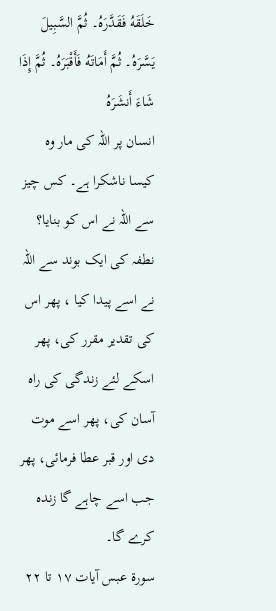خَلَقَهُ فَقَدَّرَهُ۔ ثُمَّ السَّبِيلَ يَسَّرَهُ۔ ثُمَّ أَمَاتَهُ فَأَقْبَرَهُ۔ ثُمَّ إِذَا شَاءَ أَنشَرَهُ
انسان پر اللہ کی مار وہ کیسا ناشکرا ہے۔ کس چیز سے اللہ نے اس کو بنایا؟ نطفہ کی ایک بوند سے اللہ نے اسے پیدا کیا ، پھر اس کی تقدیر مقرر کی، پھر اسکے لئے زندگی کی راہ آسان کی، پھر اسے موت دی اور قبر عطا فرمائی، پھر جب اسے چاہے گا زندہ کرے گا۔
سورة عبس آیات ۱۷ تا ۲۲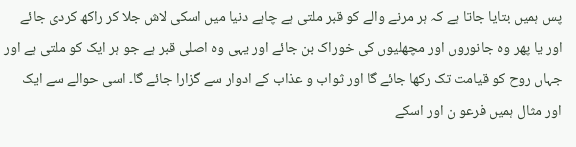پس ہمیں بتایا جاتا ہے کہ ہر مرنے والے کو قبر ملتی ہے چاہے دنیا میں اسکی لاش جلا کر راکھ کردی جائے اور یا پھر وہ جانوروں اور مچھلیوں کی خوراک بن جائے اور یہی وہ اصلی قبر ہے جو ہر ایک کو ملتی ہے اور جہاں روح کو قیامت تک رکھا جائے گا اور ثواب و عذاب کے ادوار سے گزارا جائے گا۔ اسی حوالے سے ایک اور مثال ہمیں فرعو ن اور اسکے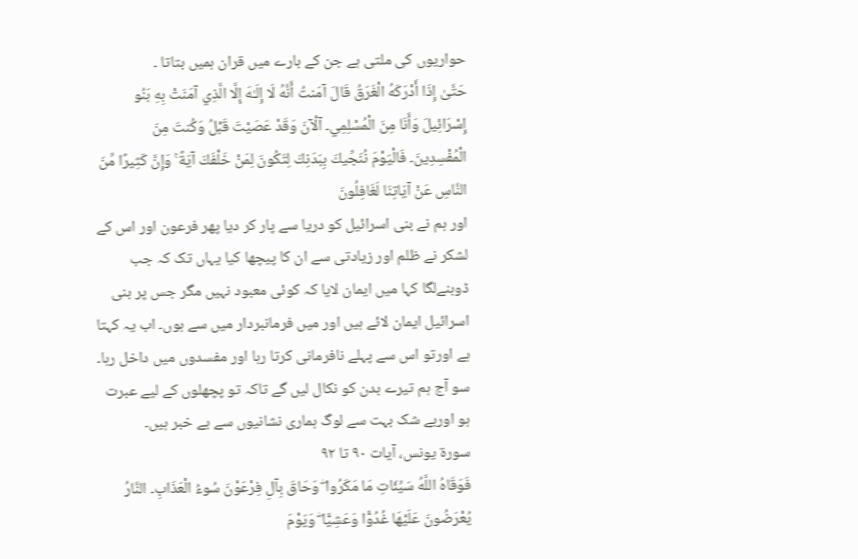حواریوں کی ملتی ہے جن کے بارے میں قران ہمیں بتاتا ۔
حَتَّىٰ إِذَا أَدْرَكَهُ الْغَرَقُ قَالَ آمَنتُ أَنَّهُ لَا إِلَـٰهَ إِلَّا الَّذِي آمَنَتْ بِهِ بَنُو إِسْرَائِيلَ وَأَنَا مِنَ الْمُسْلِمِي۔ آلْآنَ وَقَدْ عَصَيْتَ قَبْلُ وَكُنتَ مِنَ الْمُفْسِدِينَ۔ فَالْيَوْمَ نُنَجِّيكَ بِبَدَنِكَ لِتَكُونَ لِمَنْ خَلْفَكَ آيَةً ۚ وَإِنَّ كَثِيرًا مِّنَ النَّاسِ عَنْ آيَاتِنَا لَغَافِلُونَ
اور ہم نے بنی اسرائیل کو دریا سے پار کر دیا پھر فرعون اور اس کے لشکر نے ظلم اور زيادتی سے ان کا پیچھا کیا یہاں تک کہ جب ڈوبنےلگا کہا میں ایمان لایا کہ کوئی معبود نہیں مگر جس پر بنی اسرائیل ایمان لائے ہیں اور میں فرمانبردار میں سے ہوں۔ اب یہ کہتا ہے اورتو اس سے پہلے نافرمانی کرتا رہا اور مفسدوں میں داخل رہا۔ سو آج ہم تیرے بدن کو نکال لیں گے تاکہ تو پچھلوں کے لیے عبرت ہو اوربے شک بہت سے لوگ ہماری نشانیوں سے بے خبر ہیں۔
سورة یونس، آیات ۹۰ تا ۹۲
فَوَقَاهُ اللَّهُ سَيِّئَاتِ مَا مَكَرُوا ۖ وَحَاقَ بِآلِ فِرْعَوْنَ سُوءُ الْعَذَابِ۔ النَّارُ يُعْرَضُونَ عَلَيْهَا غُدُوًّا وَعَشِيًّا ۖ وَيَوْمَ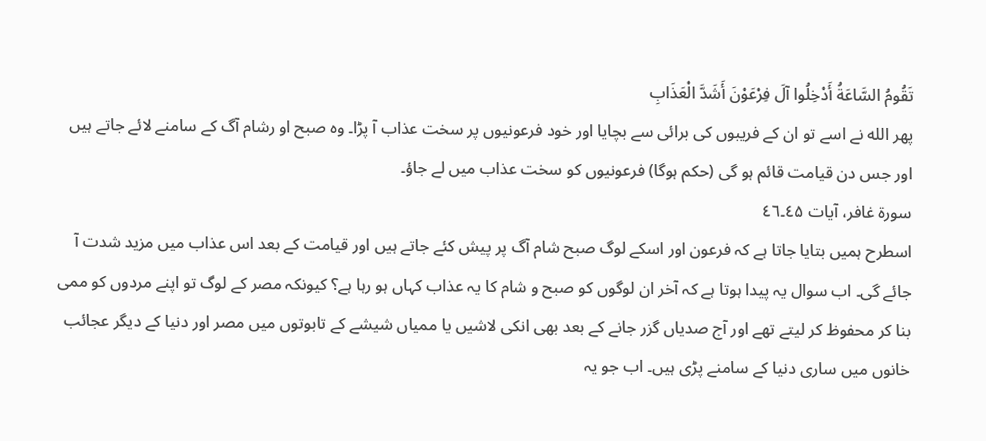تَقُومُ السَّاعَةُ أَدْخِلُوا آلَ فِرْعَوْنَ أَشَدَّ الْعَذَابِ
پھر الله نے اسے تو ان کے فریبوں کی برائی سے بچایا اور خود فرعونیوں پر سخت عذاب آ پڑا۔ وہ صبح او رشام آگ کے سامنے لائے جاتے ہیں اور جس دن قیامت قائم ہو گی (حکم ہوگا) فرعونیوں کو سخت عذاب میں لے جاؤ۔
سورة غافر، آیات ٤۵۔٤٦
اسطرح ہمیں بتایا جاتا ہے کہ فرعون اور اسکے لوگ صبح شام آگ پر پیش کئے جاتے ہیں اور قیامت کے بعد اس عذاب میں مزید شدت آ جائے گی۔ اب سوال یہ پیدا ہوتا ہے کہ آخر ان لوگوں کو صبح و شام کا یہ عذاب کہاں ہو رہا ہے؟ کیونکہ مصر کے لوگ تو اپنے مردوں کو ممی بنا کر محفوظ کر لیتے تھے اور آج صدیاں گزر جانے کے بعد بھی انکی لاشیں یا ممیاں شیشے کے تابوتوں میں مصر اور دنیا کے دیگر عجائب خانوں میں ساری دنیا کے سامنے پڑی ہیں۔ اب جو یہ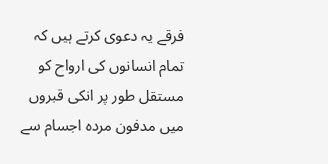فرقے یہ دعوی کرتے ہیں کہ تمام انسانوں کی ارواح کو مستقل طور پر انکی قبروں میں مدفون مردہ اجسام سے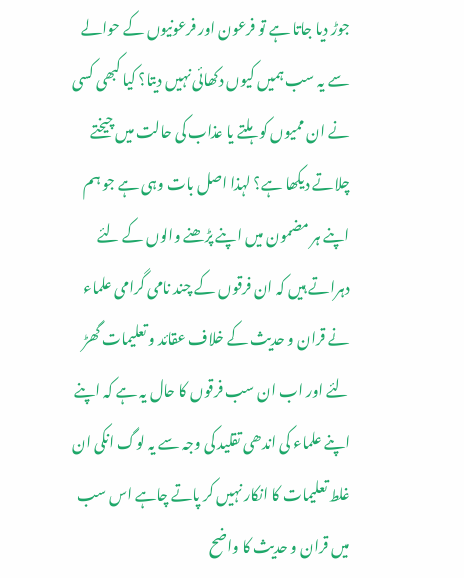جوڑ دیا جاتا ہے تو فرعون اور فرعونیوں کے حوالے سے یہ سب ہمیں کیوں دکھائی نہیں دیتا؟ کیا کبھی کسی نے ان ممیوں کو ہلتے یا عذاب کی حالت میں چیختے چلاتے دیکھا ہے؟ لہذا اصل بات وہی ہے جو ہم اپنے ہر مضمون میں اپنے پڑھنے والوں کے لئے دہراتے ہیں کہ ان فرقوں کے چند نامی گرامی علماء نے قران و حدیث کے خلاف عقائد و تعلیمات گھڑ لئے اور اب ان سب فرقوں کا حال یہ ہے کہ اپنے اپنے علماء کی اندھی تقلید کی وجہ سے یہ لوگ انکی ان غلط تعلیمات کا انکار نہیں کر پاتے چاہے اس سب میں قران و حدیث کا واضح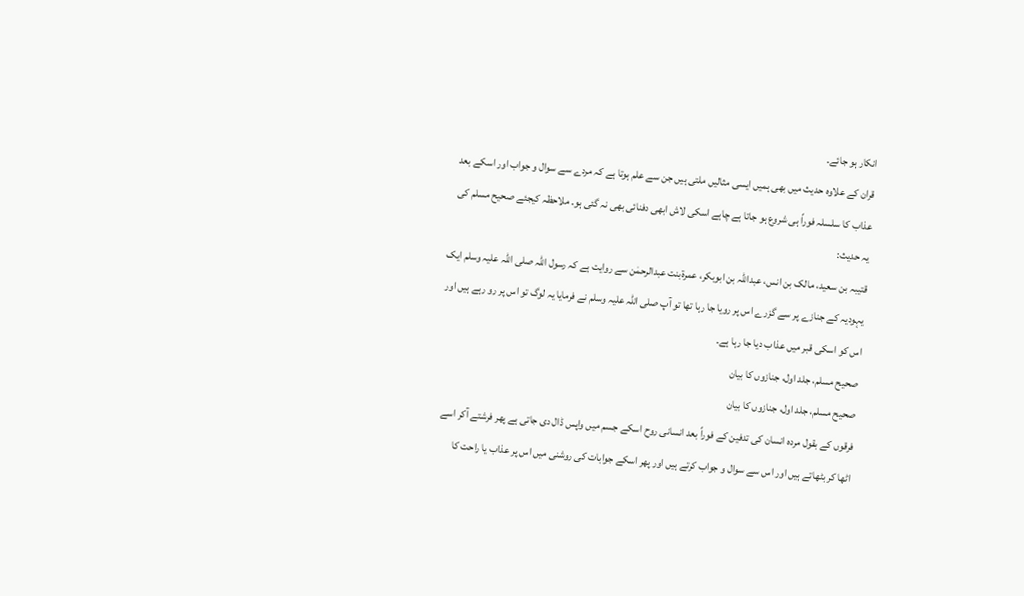انکار ہو جائے۔
قران کے علاوہ حدیث میں بھی ہمیں ایسی مثالیں ملتی ہیں جن سے علم ہوتا ہے کہ مردے سے سوال و جواب اور اسکے بعد عذاب کا سلسلہ فوراً ہی شروع ہو جاتا ہے چاہے اسکی لاش ابھی دفنائی بھی نہ گئی ہو۔ ملاحظہ کیجئے صحیح مسلم کی یہ حدیث:
قتیبہ بن سعید، مالک بن انس، عبداللہ بن ابوبکر، عمرۃبنت عبدالرحمٰن سے روایت ہے کہ رسول اللہ صلی اللہ علیہ وسلم ایک یہودیہ کے جنازے پر سے گزرے اس پر رویا جا رہا تھا تو آپ صلی اللہ علیہ وسلم نے فرمایا یہ لوگ تو اس پر رو رہے ہیں اور اس کو اسکی قبر میں عذاب دیا جا رہا ہے۔
صحیح مسلم، جلد اول، جنازوں کا بیان
صحیح مسلم، جلد اول، جنازوں کا بیان
فرقوں کے بقول مردہ انسان کی تدفین کے فوراً بعد انسانی روح اسکے جسم میں واپس ڈال دی جاتی ہے پھر فرشتے آکر اسے اٹھا کر بٹھاتے ہیں اور اس سے سوال و جواب کرتے ہیں اور پھر اسکے جوابات کی روشنی میں اس پر عذاب یا راحت کا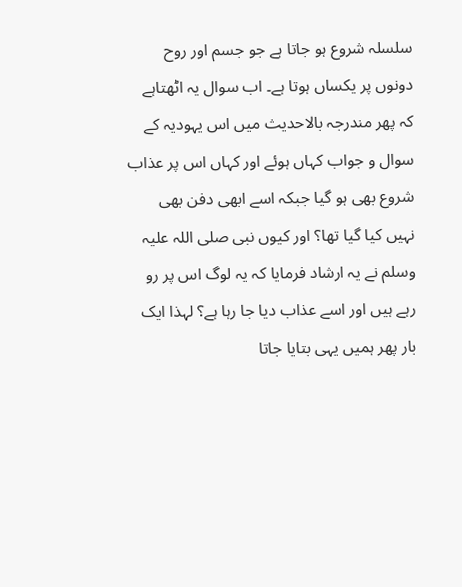سلسلہ شروع ہو جاتا ہے جو جسم اور روح دونوں پر یکساں ہوتا ہے۔ اب سوال یہ اٹھتاہے کہ پھر مندرجہ بالاحدیث میں اس یہودیہ کے سوال و جواب کہاں ہوئے اور کہاں اس پر عذاب شروع بھی ہو گیا جبکہ اسے ابھی دفن بھی نہیں کیا گیا تھا؟ اور کیوں نبی صلی اللہ علیہ وسلم نے یہ ارشاد فرمایا کہ یہ لوگ اس پر رو رہے ہیں اور اسے عذاب دیا جا رہا ہے؟ لہذا ایک بار پھر ہمیں یہی بتایا جاتا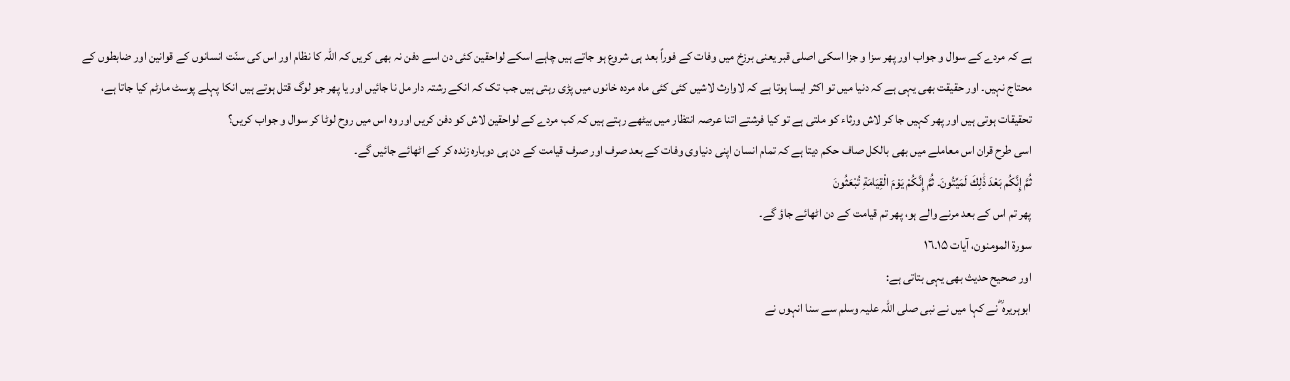ہے کہ مردے کے سوال و جواب اور پھر سزا و جزا اسکی اصلی قبر یعنی برزخ میں وفات کے فوراً بعد ہی شروع ہو جاتے ہیں چاہے اسکے لواحقین کئی دن اسے دفن نہ بھی کریں کہ اللہ کا نظام اور اس کی سنّت انسانوں کے قوانین اور ضابطوں کے محتاج نہیں۔ اور حقیقت بھی یہی ہے کہ دنیا میں تو اکثر ایسا ہوتا ہے کہ لاوارث لاشیں کئی کئی ماہ مردہ خانوں میں پڑی رہتی ہیں جب تک کہ انکے رشتہ دار مل نا جائیں اور یا پھر جو لوگ قتل ہوتے ہیں انکا پہلے پوسٹ مارٹم کیا جاتا ہے، تحقیقات ہوتی ہیں اور پھر کہیں جا کر لاش ورثاء کو ملتی ہے تو کیا فرشتے اتنا عرصہ انتظار میں بیٹھے رہتے ہیں کہ کب مردے کے لواحقین لاش کو دفن کریں اور وہ اس میں روح لوٹا کر سوال و جواب کریں؟
اسی طرح قران اس معاملے میں بھی بالکل صاف حکم دیتا ہے کہ تمام انسان اپنی دنیاوی وفات کے بعد صرف اور صرف قیامت کے دن ہی دوبارہ زندہ کر کے اٹھائے جائیں گے۔
ثُمَّ إِنَّكُم بَعْدَ ذَٰلِكَ لَمَيِّتُونَ۔ ثُمَّ إِنَّكُمْ يَوْمَ الْقِيَامَةِ تُبْعَثُونَ
پھر تم اس کے بعد مرنے والے ہو، پھر تم قیامت کے دن اٹھائے جاؤ گے۔
سورة المومنون، آیات ۱۵۔۱٦
اور صحیح حدیث بھی یہی بتاتی ہے:
ابوہریرہ ؓ نے کہا میں نے نبی صلی اللہ علیہ وسلم سے سنا انہوں نے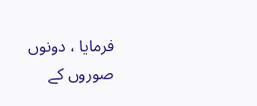فرمایا ، دونوں صوروں کے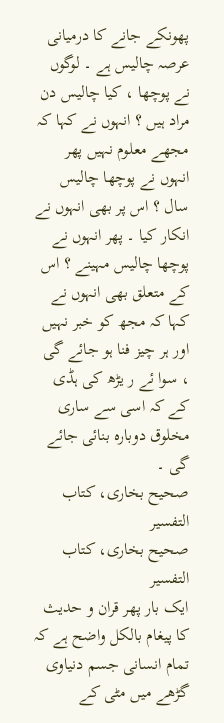پھونکے جانے کا درمیانی عرصہ چالیس ہے ۔ لوگوں نے پوچھا ، کیا چالیس دن مراد ہیں ؟ انہوں نے کہا کہ مجھے معلوم نہیں پھر انہوں نے پوچھا چالیس سال ؟ اس پر بھی انہوں نے انکار کیا ۔ پھر انہوں نے پوچھا چالیس مہینے ؟ اس کے متعلق بھی انہوں نے کہا کہ مجھ کو خبر نہیں اور ہر چیز فنا ہو جائے گی ، سوا ئے ر یڑھ کی ہڈی کے کہ اسی سے ساری مخلوق دوبارہ بنائی جائے گی ۔
صحیح بخاری، کتاب التفسیر
صحیح بخاری، کتاب التفسیر
ایک بار پھر قران و حدیث کا پیغام بالکل واضح ہے کہ تمام انسانی جسم دنیاوی گڑھے میں مٹی کے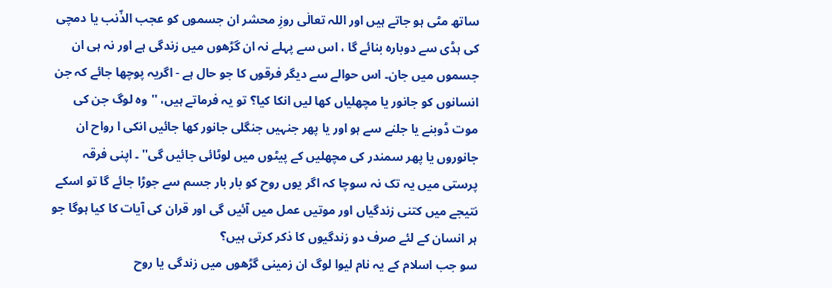ساتھ مٹی ہو جاتے ہیں اور اللہ تعالٰی روزِ محشر ان جسموں کو عجب الذّنب یا دمچی کی ہڈی سے دوبارہ بنائے گا ، اس سے پہلے نہ ان گڑھوں میں زندگی ہے اور نہ ہی ان جسموں میں جان۔ اس حوالے سے دیگر فرقوں کا جو حال ہے - اگریہ پوچھا جائے کہ جن انسانوں کو جانور یا مچھلیاں کھا لیں انکا کیا؟ تو یہ فرماتے ہیں، ''وہ لوگ جن کی موت ڈوبنے یا جلنے سے ہو اور یا پھر جنہیں جنگلی جانور کھا جائیں انکی ا رواح ان جانوروں یا پھر سمندر کی مچھلیں کے پیٹوں میں لوٹائی جائیں گی'' ۔ اپنی فرقہ پرستی میں یہ تک نہ سوچا کہ اگر یوں روح کو بار بار جسم سے جوڑا جائے گا تو اسکے نتیجے میں کتنی زندگیاں اور موتیں عمل میں آئیں گی اور قران کی آیات کا کیا ہوگا جو ہر انسان کے لئے صرف دو زندگیوں کا ذکر کرتی ہیں؟
سو جب اسلام کے یہ نام لیوا لوگ ان زمینی گڑھوں میں زندگی یا روح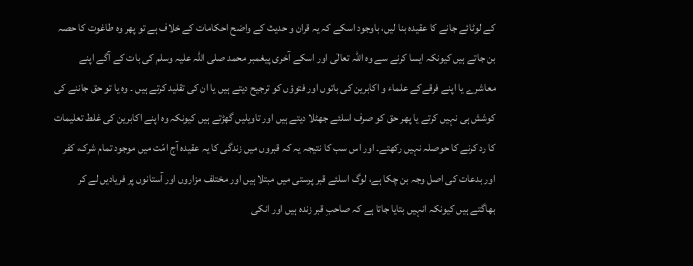کے لوٹائے جانے کا عقیدہ بنا لیں، باوجود اسکے کہ یہ قران و حدیث کے واضح احکامات کے خلاف ہے تو پھر وہ طاغوت کا حصہ بن جاتے ہیں کیونکہ ایسا کرنے سے وہ اللہ تعالٰی اور اسکے آخری پیغمبر محمد صلی اللہ علیہ وسلم کی بات کے آگے اپنے معاشرے یا اپنے فرقےکے علماء و اکابرین کی باتوں اور فتوؤں کو ترجیح دیتے ہیں یا ان کی تقلید کرتے ہیں ۔ وہ یا تو حق جاننے کی کوشش ہی نہیں کرتے یا پھر حق کو صرف اسلئے جھٹلا دیتے ہیں اور تاویلیں گھڑتے ہیں کیونکہ وہ اپنے اکابرین کی غلط تعلیمات کا رد کرنے کا حوصلہ نہیں رکھتے۔ اور اس سب کا نتیجہ یہ کہ قبروں میں زندگی کا یہ عقیدہ آج امّت میں موجود تمام شرک، کفر اور بدعات کی اصل وجہ بن چکا ہے، لوگ اسلئے قبر پرستی میں مبتلا ہیں اور مختلف مزاروں اور آستانوں پر فریادیں لے کر بھاگتے ہیں کیونکہ انہیں بتایا جاتا ہے کہ صاحبِ قبر زندہ ہیں اور انکی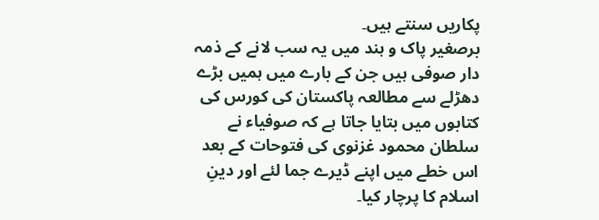پکاریں سنتے ہیں۔
برصغیر پاک و ہند میں یہ سب لانے کے ذمہ دار صوفی ہیں جن کے بارے میں ہمیں بڑے دھڑلے سے مطالعہ پاکستان کی کورس کی کتابوں میں بتایا جاتا ہے کہ صوفیاء نے سلطان محمود غزنوی کی فتوحات کے بعد اس خطے میں اپنے ڈیرے جما لئے اور دینِ اسلام کا پرچار کیا۔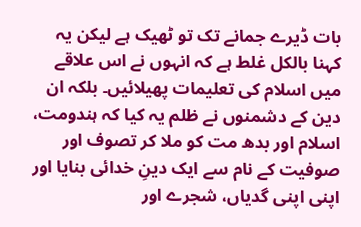بات ڈیرے جمانے تک تو ٹھیک ہے لیکن یہ کہنا بالکل غلط ہے کہ انہوں نے اس علاقے میں اسلام کی تعلیمات پھیلائیں۔ بلکہ ان دین کے دشمنوں نے ظلم یہ کیا کہ ہندومت، اسلام اور بدھ مت کو ملا کر تصوف اور صوفیت کے نام سے ایک دینِ خدائی بنایا اور اپنی اپنی گدیاں، شجرے اور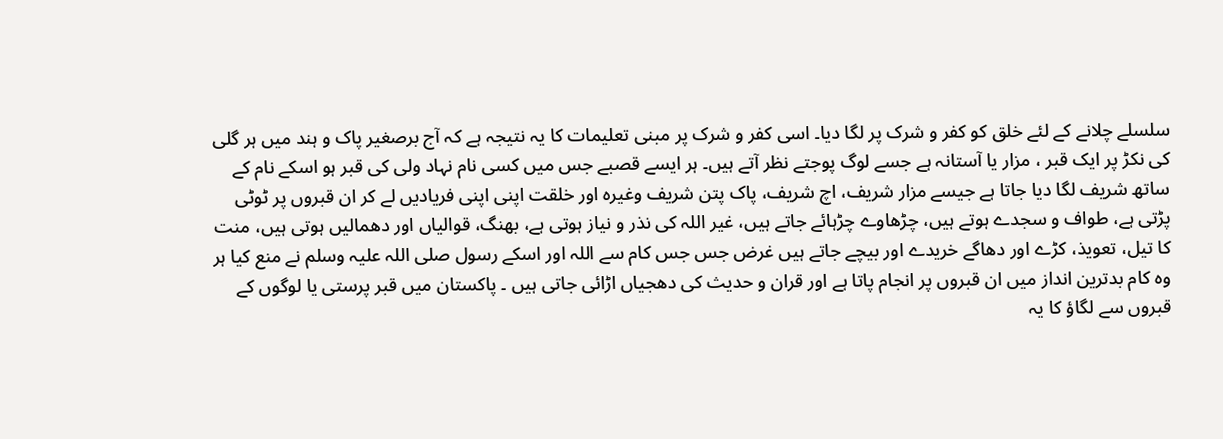سلسلے چلانے کے لئے خلق کو کفر و شرک پر لگا دیا۔ اسی کفر و شرک پر مبنی تعلیمات کا یہ نتیجہ ہے کہ آج برصغیر پاک و ہند میں ہر گلی کی نکڑ پر ایک قبر ، مزار یا آستانہ ہے جسے لوگ پوجتے نظر آتے ہیں۔ ہر ایسے قصبے جس میں کسی نام نہاد ولی کی قبر ہو اسکے نام کے ساتھ شریف لگا دیا جاتا ہے جیسے مزار شریف، اچ شریف، پاک پتن شریف وغیرہ اور خلقت اپنی اپنی فریادیں لے کر ان قبروں پر ٹوٹی پڑتی ہے، طواف و سجدے ہوتے ہیں، چڑھاوے چڑہائے جاتے ہیں، غیر اللہ کی نذر و نیاز ہوتی ہے، بھنگ، قوالیاں اور دھمالیں ہوتی ہیں، منت کا تیل، تعویذ، کڑے اور دھاگے خریدے اور بیچے جاتے ہیں غرض جس جس کام سے اللہ اور اسکے رسول صلی اللہ علیہ وسلم نے منع کیا ہر وہ کام بدترین انداز میں ان قبروں پر انجام پاتا ہے اور قران و حدیث کی دھجیاں اڑائی جاتی ہیں ۔ پاکستان میں قبر پرستی یا لوگوں کے قبروں سے لگاؤ کا یہ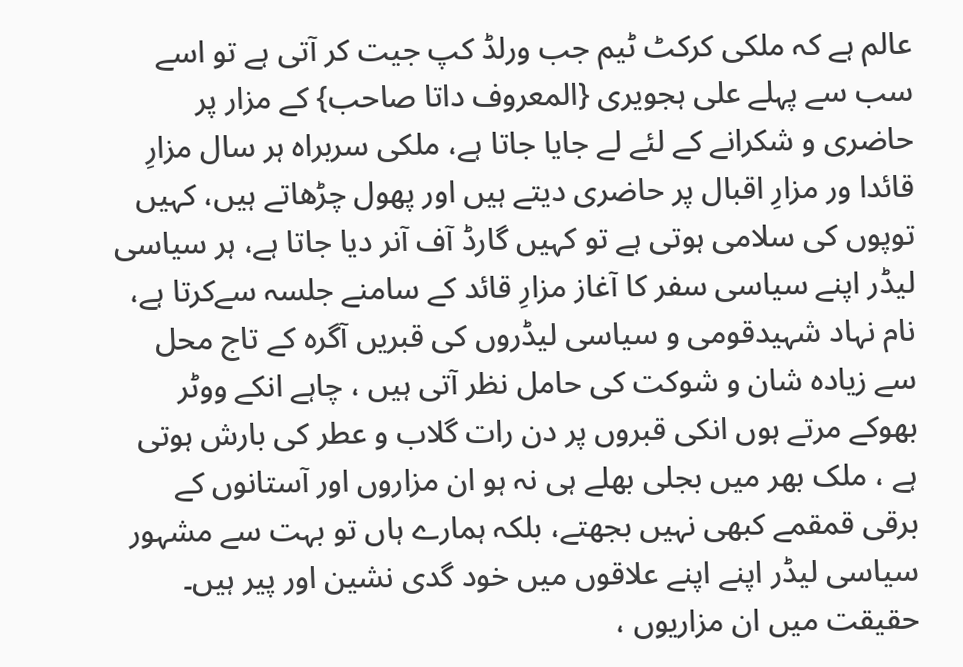عالم ہے کہ ملکی کرکٹ ٹیم جب ورلڈ کپ جیت کر آتی ہے تو اسے سب سے پہلے علی ہجویری {المعروف داتا صاحب} کے مزار پر حاضری و شکرانے کے لئے لے جایا جاتا ہے، ملکی سربراہ ہر سال مزارِ قائدا ور مزارِ اقبال پر حاضری دیتے ہیں اور پھول چڑھاتے ہیں، کہیں توپوں کی سلامی ہوتی ہے تو کہیں گارڈ آف آنر دیا جاتا ہے، ہر سیاسی لیڈر اپنے سیاسی سفر کا آغاز مزارِ قائد کے سامنے جلسہ سےکرتا ہے، نام نہاد شہیدقومی و سیاسی لیڈروں کی قبریں آگرہ کے تاج محل سے زیادہ شان و شوکت کی حامل نظر آتی ہیں ، چاہے انکے ووٹر بھوکے مرتے ہوں انکی قبروں پر دن رات گلاب و عطر کی بارش ہوتی ہے ، ملک بھر میں بجلی بھلے ہی نہ ہو ان مزاروں اور آستانوں کے برقی قمقمے کبھی نہیں بجھتے، بلکہ ہمارے ہاں تو بہت سے مشہور سیاسی لیڈر اپنے اپنے علاقوں میں خود گدی نشین اور پیر ہیں۔ حقیقت میں ان مزاریوں ،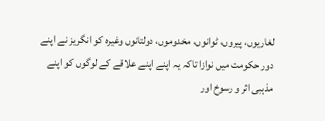لغاریوں، پیروں، ٹوانوں، مخدوموں، دولتانوں وغیرہ کو انگریز نے اپنے دور حکومت میں نوازا تاکہ یہ اپنے اپنے علاقے کے لوگوں کو اپنے مذہبی اثر و رسوخ اور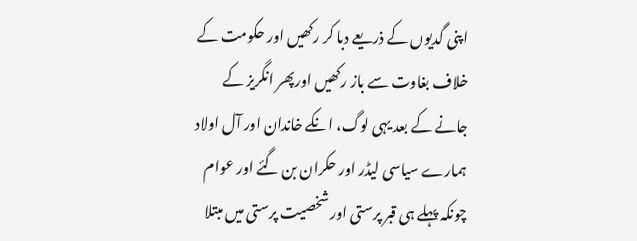اپنی گدیوں کے ذریعے دبا کر رکھیں اور حکومت کے خلاف بغاوت سے باز رکھیں اورپھر انگریز کے جانے کے بعد یہی لوگ، انکے خاندان اور آل اولاد ہمارے سیاسی لیڈر اور حکران بن گئے اور عوام چونکہ پہلے ہی قبر پرستی اور شخصیت پرستی میں مبتلا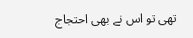تھی تو اس نے بھی احتجاج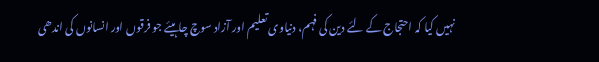نہیں کیا کہ احتجاج کے لئے دین کی فہم، دنیاوی تعلیم اور آزاد سوچ چاہیئے جو فرقوں اور انسانوں کی اندھی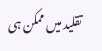تقلید میں ممکن ہی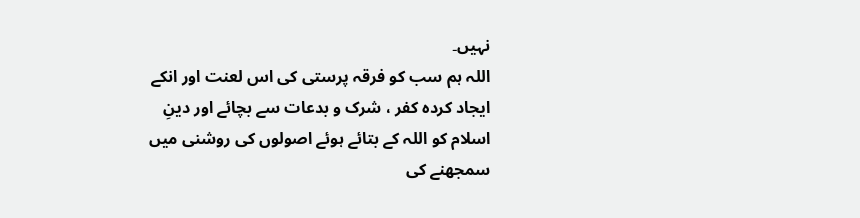نہیں۔
اللہ ہم سب کو فرقہ پرستی کی اس لعنت اور انکے ایجاد کردہ کفر ، شرک و بدعات سے بچائے اور دینِ اسلام کو اللہ کے بتائے ہوئے اصولوں کی روشنی میں سمجھنے کی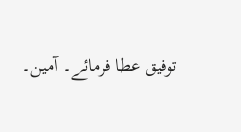توفیق عطا فرمائے۔ آمین۔